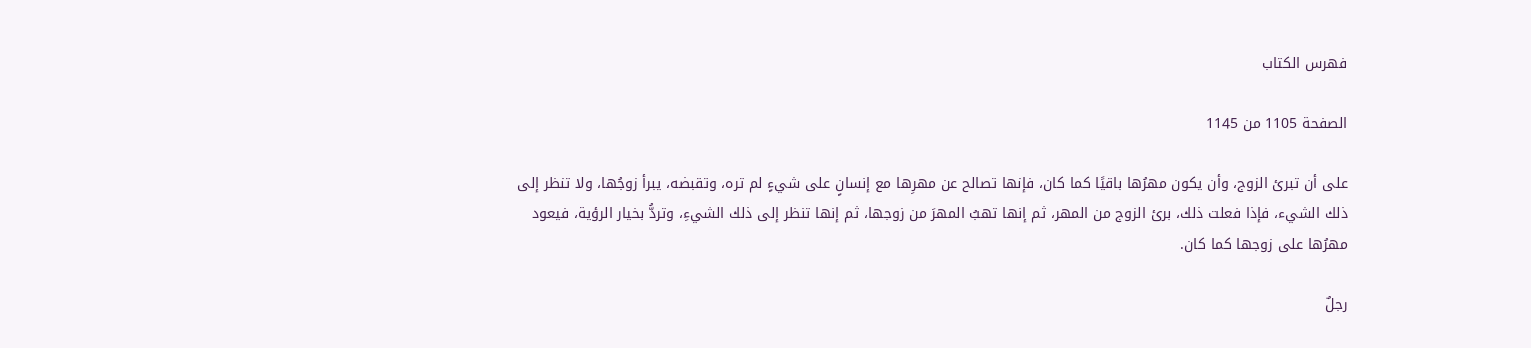فهرس الكتاب

الصفحة 1105 من 1145

على أن تبرئ الزوج، وأن يكون مهرُها باقيًا كما كان، فإنها تصالح عن مهرِها مع إنسانٍ على شيءٍ لم تره، وتقبضه، يبرأ زوجُها، ولا تنظر إلى ذلك الشيء، فإذا فعلت ذلك، برئ الزوج من المهر، ثم إنها تهبُ المهرَ من زوجها، ثم إنها تنظر إلى ذلك الشيءِ، وتردُّ بخيار الرؤية، فيعود مهرُها على زوجها كما كان.

رجلٌ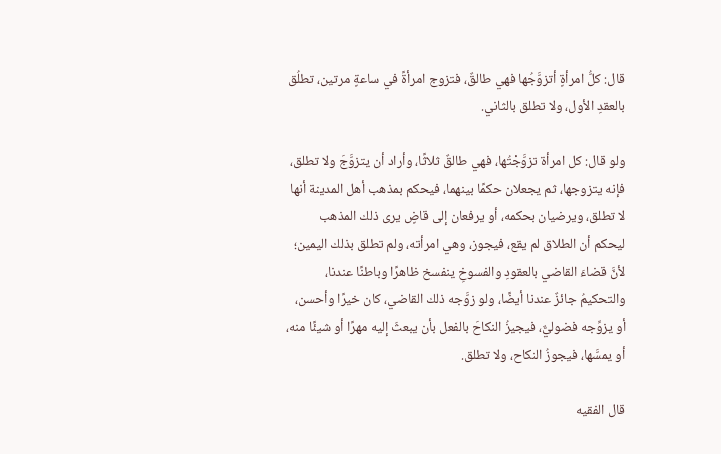قال: كلُّ امرأةٍ أتزوَّجُها فهي طالقٌ، فتزوج امرأةً في ساعةٍ مرتين، تطلُق بالعقدِ الأول، ولا تطلق بالثاني.

ولو قال: كل امرأة تزوَّجْتُها، فهي طالقٌ ثلاثًا، وأراد أن يتزوَّجَ ولا تطلق، فإنه يتزوجها، ثم يجعلان حكمًا بينهما، فيحكم بمذهب أهل المدينة أنها لا تطلق، ويرضيان بحكمه، أو يرفعان إلى قاضٍ يرى ذلك المذهب ليحكم أن الطلاق لم يقع، فيجوز، وهي امرأته، ولم تطلق بذلك اليمين؛ لأنَّ قضاءَ القاضي بالعقودِ والفسوخِ ينفسخ ظاهرًا وباطنًا عندنا، والتحكيمُ جائزٌ عندنا أيضًا، ولو زوَّجه ذلك القاضي، كان خيرًا وأحسن، أو يزوِّجه فضوليٌّ، فيجيزُ النكاحَ بالفعل بأن يبعثَ إليه مهرًا أو شيئًا منه، أو يمسَّها، فيجوزُ النكاح، ولا تطلق.

قال الفقيه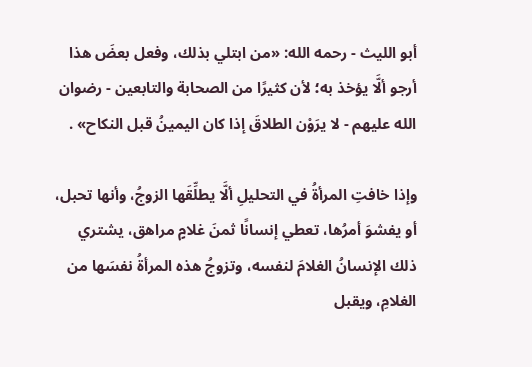أبو الليث - رحمه الله: «من ابتلي بذلك، وفعل بعضَ هذا أرجو ألَّا يؤخذ به؛ لأن كثيرًا من الصحابة والتابعين - رضوان الله عليهم - لا يرَوْن الطلاقَ إذا كان اليمينُ قبل النكاح» .

وإذا خافتِ المرأةُ في التحليلِ ألَّا يطلِّقَها الزوجُ، وأنها تحبل، أو يفشوَ أمرُها، تعطي إنسانًا ثمنَ غلامٍ مراهق، يشتري ذلك الإنسانُ الغلامَ لنفسه، وتزوجُ هذه المرأةُ نفسَها من الغلامِ، ويقبل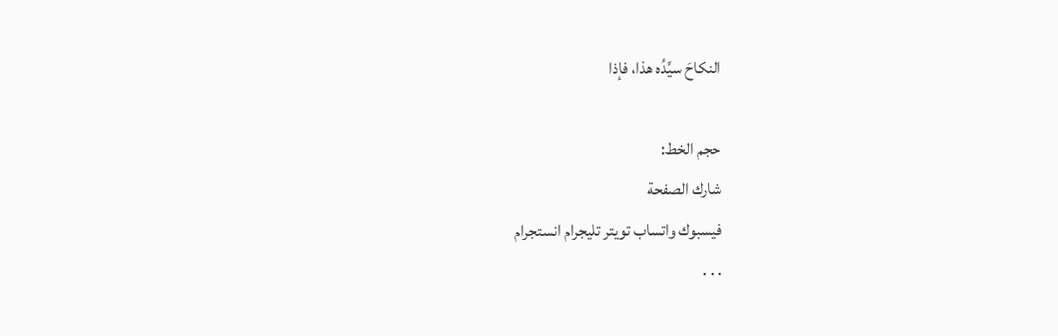النكاحَ سيِّدُه هذا، فإذا

حجم الخط:
شارك الصفحة
فيسبوك واتساب تويتر تليجرام انستجرام
. . .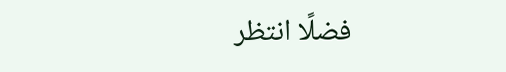فضلًا انتظر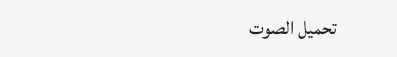تحميل الصوت